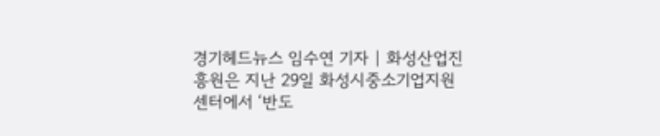경기헤드뉴스 임수연 기자 | 화성산업진흥원은 지난 29일 화성시중소기업지원센터에서 ‘반도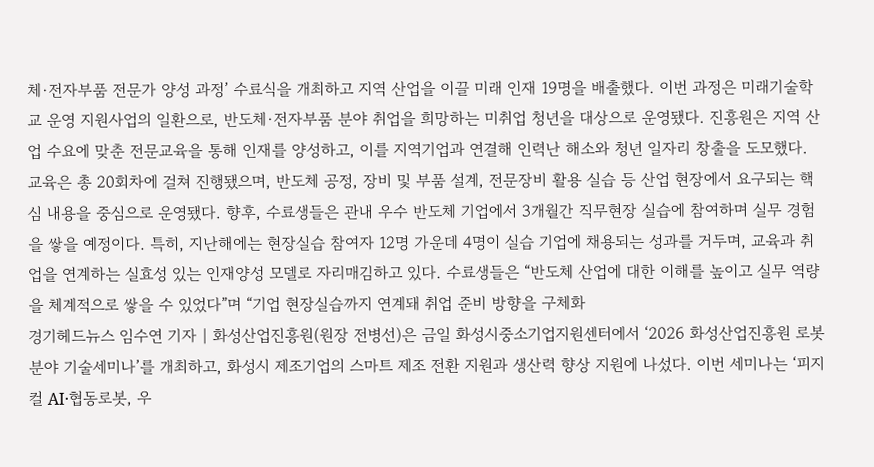체·전자부품 전문가 양성 과정’ 수료식을 개최하고 지역 산업을 이끌 미래 인재 19명을 배출했다. 이번 과정은 미래기술학교 운영 지원사업의 일환으로, 반도체·전자부품 분야 취업을 희망하는 미취업 청년을 대상으로 운영됐다. 진흥원은 지역 산업 수요에 맞춘 전문교육을 통해 인재를 양성하고, 이를 지역기업과 연결해 인력난 해소와 청년 일자리 창출을 도모했다. 교육은 총 20회차에 걸쳐 진행됐으며, 반도체 공정, 장비 및 부품 설계, 전문장비 활용 실습 등 산업 현장에서 요구되는 핵심 내용을 중심으로 운영됐다. 향후, 수료생들은 관내 우수 반도체 기업에서 3개월간 직무현장 실습에 참여하며 실무 경험을 쌓을 예정이다. 특히, 지난해에는 현장실습 참여자 12명 가운데 4명이 실습 기업에 채용되는 성과를 거두며, 교육과 취업을 연계하는 실효성 있는 인재양성 모델로 자리매김하고 있다. 수료생들은 “반도체 산업에 대한 이해를 높이고 실무 역량을 체계적으로 쌓을 수 있었다”며 “기업 현장실습까지 연계돼 취업 준비 방향을 구체화
경기헤드뉴스 임수연 기자 | 화성산업진흥원(원장 전병선)은 금일 화성시중소기업지원센터에서 ‘2026 화성산업진흥원 로봇 분야 기술세미나’를 개최하고, 화성시 제조기업의 스마트 제조 전환 지원과 생산력 향상 지원에 나섰다. 이번 세미나는 ‘피지컬 AI·협동로봇, 우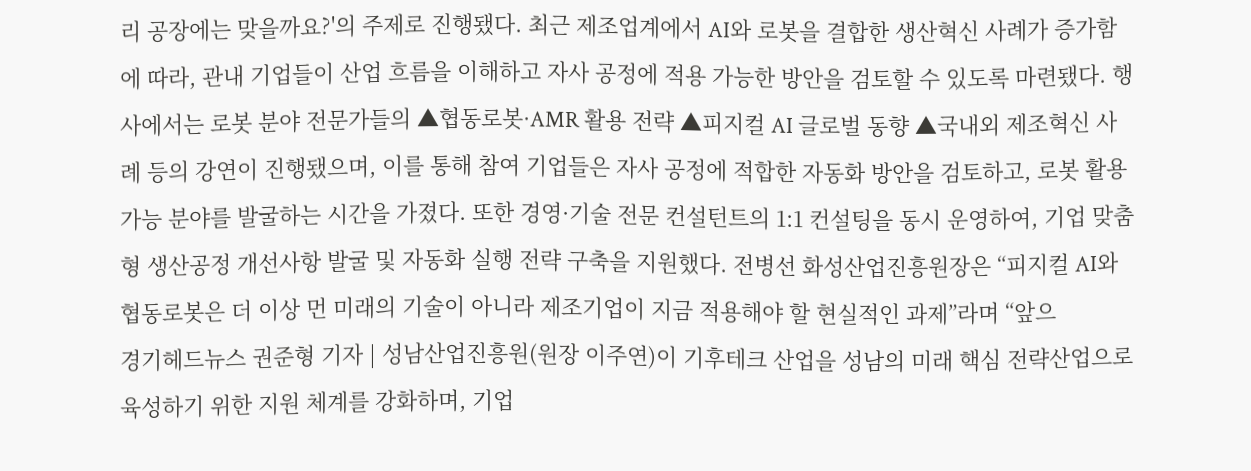리 공장에는 맞을까요?'의 주제로 진행됐다. 최근 제조업계에서 AI와 로봇을 결합한 생산혁신 사례가 증가함에 따라, 관내 기업들이 산업 흐름을 이해하고 자사 공정에 적용 가능한 방안을 검토할 수 있도록 마련됐다. 행사에서는 로봇 분야 전문가들의 ▲협동로봇·AMR 활용 전략 ▲피지컬 AI 글로벌 동향 ▲국내외 제조혁신 사례 등의 강연이 진행됐으며, 이를 통해 참여 기업들은 자사 공정에 적합한 자동화 방안을 검토하고, 로봇 활용 가능 분야를 발굴하는 시간을 가졌다. 또한 경영·기술 전문 컨설턴트의 1:1 컨설팅을 동시 운영하여, 기업 맞춤형 생산공정 개선사항 발굴 및 자동화 실행 전략 구축을 지원했다. 전병선 화성산업진흥원장은 “피지컬 AI와 협동로봇은 더 이상 먼 미래의 기술이 아니라 제조기업이 지금 적용해야 할 현실적인 과제”라며 “앞으
경기헤드뉴스 권준형 기자 | 성남산업진흥원(원장 이주연)이 기후테크 산업을 성남의 미래 핵심 전략산업으로 육성하기 위한 지원 체계를 강화하며, 기업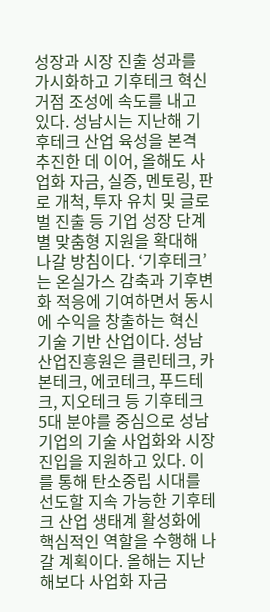성장과 시장 진출 성과를 가시화하고 기후테크 혁신 거점 조성에 속도를 내고 있다. 성남시는 지난해 기후테크 산업 육성을 본격 추진한 데 이어, 올해도 사업화 자금, 실증, 멘토링, 판로 개척, 투자 유치 및 글로벌 진출 등 기업 성장 단계별 맞춤형 지원을 확대해 나갈 방침이다. ‘기후테크’는 온실가스 감축과 기후변화 적응에 기여하면서 동시에 수익을 창출하는 혁신 기술 기반 산업이다. 성남산업진흥원은 클린테크, 카본테크, 에코테크, 푸드테크, 지오테크 등 기후테크 5대 분야를 중심으로 성남 기업의 기술 사업화와 시장 진입을 지원하고 있다. 이를 통해 탄소중립 시대를 선도할 지속 가능한 기후테크 산업 생태계 활성화에 핵심적인 역할을 수행해 나갈 계획이다. 올해는 지난해보다 사업화 자금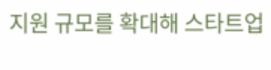지원 규모를 확대해 스타트업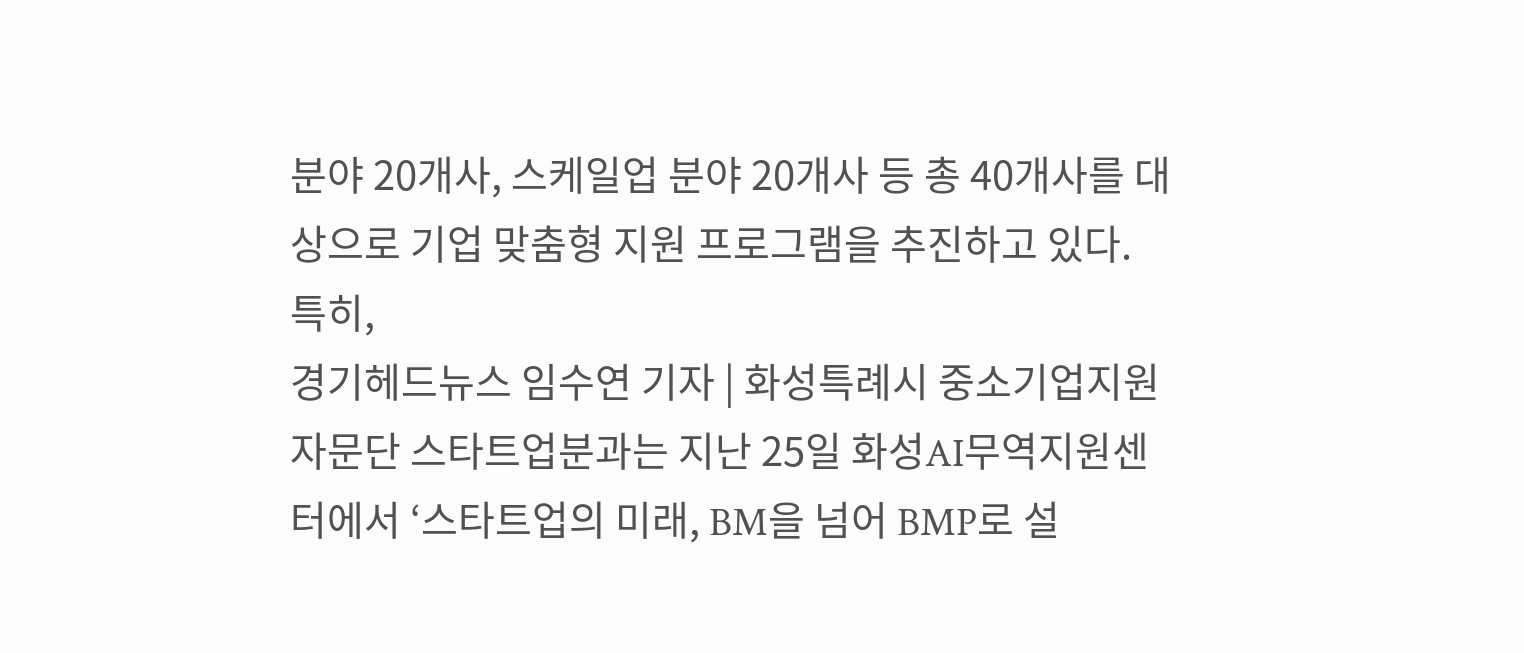분야 20개사, 스케일업 분야 20개사 등 총 40개사를 대상으로 기업 맞춤형 지원 프로그램을 추진하고 있다. 특히,
경기헤드뉴스 임수연 기자 | 화성특례시 중소기업지원 자문단 스타트업분과는 지난 25일 화성AI무역지원센터에서 ‘스타트업의 미래, BM을 넘어 BMP로 설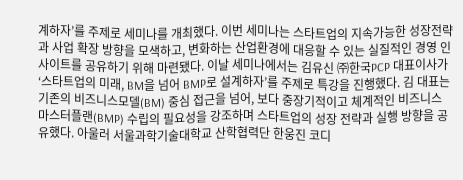계하자’를 주제로 세미나를 개최했다. 이번 세미나는 스타트업의 지속가능한 성장전략과 사업 확장 방향을 모색하고, 변화하는 산업환경에 대응할 수 있는 실질적인 경영 인사이트를 공유하기 위해 마련됐다. 이날 세미나에서는 김유신 ㈜한국PCP 대표이사가 ‘스타트업의 미래, BM을 넘어 BMP로 설계하자’를 주제로 특강을 진행했다. 김 대표는 기존의 비즈니스모델(BM) 중심 접근을 넘어, 보다 중장기적이고 체계적인 비즈니스 마스터플랜(BMP) 수립의 필요성을 강조하며 스타트업의 성장 전략과 실행 방향을 공유했다. 아울러 서울과학기술대학교 산학협력단 한웅진 코디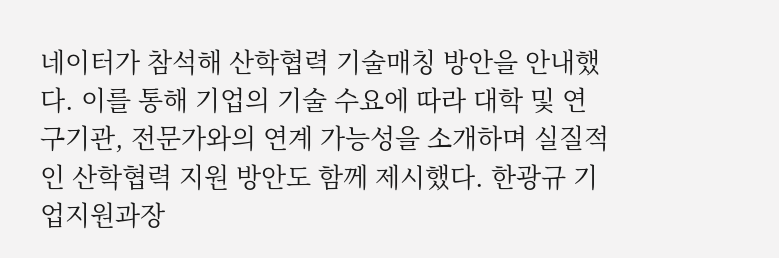네이터가 참석해 산학협력 기술매칭 방안을 안내했다. 이를 통해 기업의 기술 수요에 따라 대학 및 연구기관, 전문가와의 연계 가능성을 소개하며 실질적인 산학협력 지원 방안도 함께 제시했다. 한광규 기업지원과장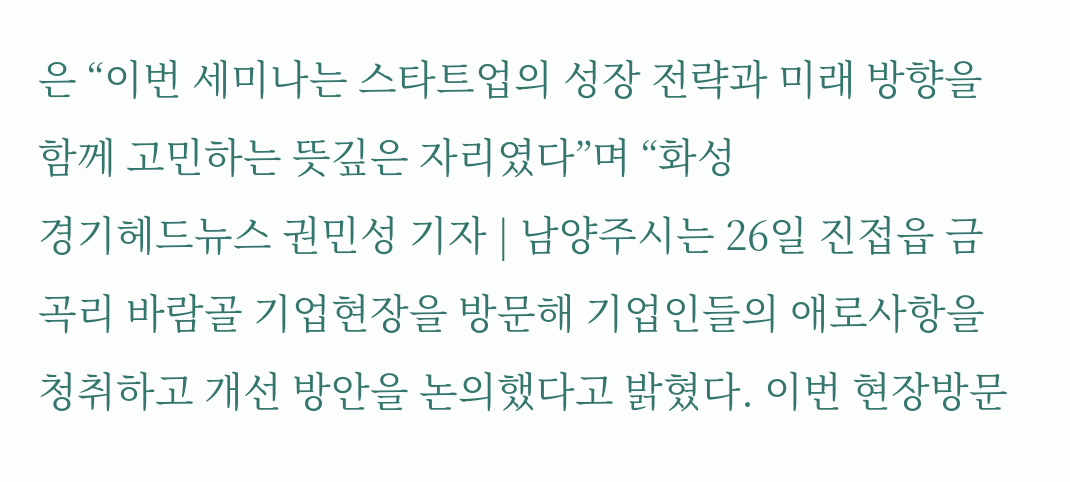은 “이번 세미나는 스타트업의 성장 전략과 미래 방향을 함께 고민하는 뜻깊은 자리였다”며 “화성
경기헤드뉴스 권민성 기자 | 남양주시는 26일 진접읍 금곡리 바람골 기업현장을 방문해 기업인들의 애로사항을 청취하고 개선 방안을 논의했다고 밝혔다. 이번 현장방문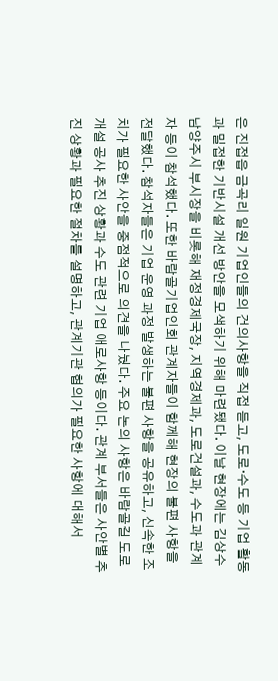은 진접읍 금곡리 일원 기업인들의 건의사항을 직접 듣고, 도로·수도 등 기업 활동과 밀접한 기반시설 개선 방안을 모색하기 위해 마련됐다. 이날 현장에는 김상수 남양주시 부시장을 비롯해 재정경제국장, 지역경제과, 도로건설과, 수도과 관계자 등이 참석했다. 또한 바람골기업인회 관계자들이 함께해 현장의 불편 사항을 전달했다. 참석자들은 기업 운영 과정 발생하는 불편 사항을 공유하고, 신속한 조치가 필요한 사안을 중점적으로 의견을 나눴다. 주요 논의 사항은 바람골길 도로개설 공사 추진 상황과 수도 관련 기업 애로사항 등이다. 관계 부서들은 사안별 추진 상황과 필요한 절차를 설명하고, 관계기관 협의가 필요한 사항에 대해서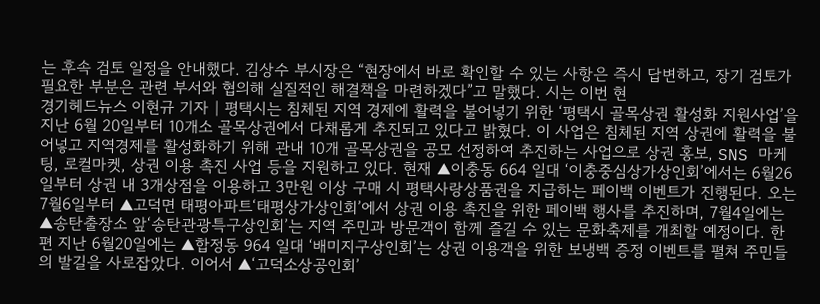는 후속 검토 일정을 안내했다. 김상수 부시장은 “현장에서 바로 확인할 수 있는 사항은 즉시 답변하고, 장기 검토가 필요한 부분은 관련 부서와 협의해 실질적인 해결책을 마련하겠다”고 말했다. 시는 이번 현
경기헤드뉴스 이현규 기자 | 평택시는 침체된 지역 경제에 활력을 불어넣기 위한 ‘평택시 골목상권 활성화 지원사업’을 지난 6월 20일부터 10개소 골목상권에서 다채롭게 추진되고 있다고 밝혔다. 이 사업은 침체된 지역 상권에 활력을 불어넣고 지역경제를 활성화하기 위해 관내 10개 골목상권을 공모 선정하여 추진하는 사업으로 상권 홍보, SNS 마케팅, 로컬마켓, 상권 이용 촉진 사업 등을 지원하고 있다. 현재 ▲이충동 664 일대 ‘이충중심상가상인회’에서는 6월26일부터 상권 내 3개상점을 이용하고 3만원 이상 구매 시 평택사랑상품권을 지급하는 페이백 이벤트가 진행된다. 오는 7월6일부터 ▲고덕면 태평아파트‘태평상가상인회’에서 상권 이용 촉진을 위한 페이백 행사를 추진하며, 7월4일에는 ▲송탄출장소 앞‘송탄관광특구상인회’는 지역 주민과 방문객이 함께 즐길 수 있는 문화축제를 개최할 예정이다. 한편 지난 6월20일에는 ▲합정동 964 일대 ‘배미지구상인회’는 상권 이용객을 위한 보냉백 증정 이벤트를 펼쳐 주민들의 발길을 사로잡았다. 이어서 ▲‘고덕소상공인회’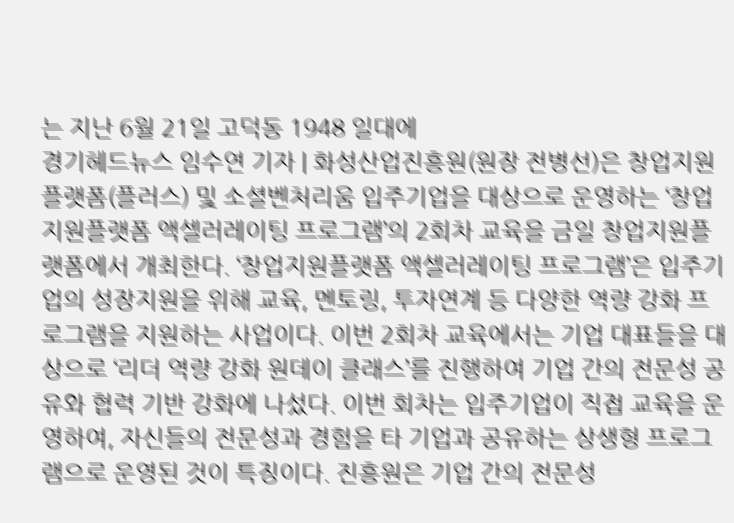는 지난 6월 21일 고덕동 1948 일대에
경기헤드뉴스 임수연 기자 | 화성산업진흥원(원장 전병선)은 창업지원플랫폼(플러스) 및 소셜벤처리움 입주기업을 대상으로 운영하는 ‘창업지원플랫폼 액셀러레이팅 프로그램’의 2회차 교육을 금일 창업지원플랫폼에서 개최한다. ‘창업지원플랫폼 액셀러레이팅 프로그램’은 입주기업의 성장지원을 위해 교육, 멘토링, 투자연계 등 다양한 역량 강화 프로그램을 지원하는 사업이다. 이번 2회차 교육에서는 기업 대표들을 대상으로 ‘리더 역량 강화 원데이 클래스’를 진행하여 기업 간의 전문성 공유와 협력 기반 강화에 나섰다. 이번 회차는 입주기업이 직접 교육을 운영하여, 자신들의 전문성과 경험을 타 기업과 공유하는 상생형 프로그램으로 운영된 것이 특징이다. 진흥원은 기업 간의 전문성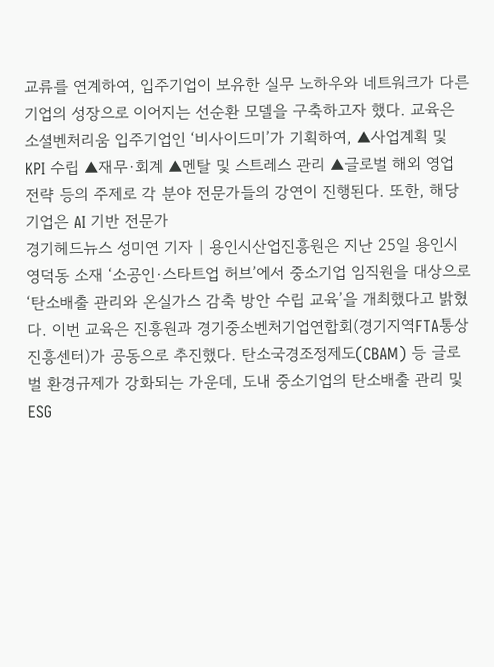교류를 연계하여, 입주기업이 보유한 실무 노하우와 네트워크가 다른 기업의 성장으로 이어지는 선순환 모델을 구축하고자 했다. 교육은 소셜벤처리움 입주기업인 ‘비사이드미’가 기획하여, ▲사업계획 및 KPI 수립 ▲재무·회계 ▲멘탈 및 스트레스 관리 ▲글로벌 해외 영업 전략 등의 주제로 각 분야 전문가들의 강연이 진행된다. 또한, 해당 기업은 AI 기반 전문가
경기헤드뉴스 성미연 기자 | 용인시산업진흥원은 지난 25일 용인시 영덕동 소재 ‘소공인·스타트업 허브’에서 중소기업 임직원을 대상으로 ‘탄소배출 관리와 온실가스 감축 방안 수립 교육’을 개최했다고 밝혔다. 이번 교육은 진흥원과 경기중소벤처기업연합회(경기지역FTA통상진흥센터)가 공동으로 추진했다. 탄소국경조정제도(CBAM) 등 글로벌 환경규제가 강화되는 가운데, 도내 중소기업의 탄소배출 관리 및 ESG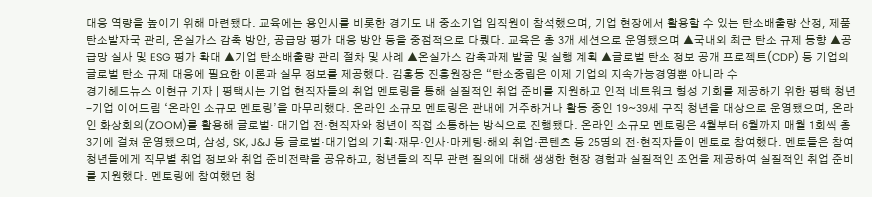대응 역량을 높이기 위해 마련됐다. 교육에는 용인시를 비롯한 경기도 내 중소기업 임직원이 참석했으며, 기업 현장에서 활용할 수 있는 탄소배출량 산정, 제품 탄소발자국 관리, 온실가스 감축 방안, 공급망 평가 대응 방안 등을 중점적으로 다뤘다. 교육은 총 3개 세션으로 운영됐으며 ▲국내외 최근 탄소 규제 동향 ▲공급망 실사 및 ESG 평가 확대 ▲기업 탄소배출량 관리 절차 및 사례 ▲온실가스 감축과제 발굴 및 실행 계획 ▲글로벌 탄소 정보 공개 프로젝트(CDP) 등 기업의 글로벌 탄소 규제 대응에 필요한 이론과 실무 정보를 제공했다. 김홍동 진흥원장은 “탄소중립은 이제 기업의 지속가능경영뿐 아니라 수
경기헤드뉴스 이현규 기자 | 평택시는 기업 현직자들의 취업 멘토링을 통해 실질적인 취업 준비를 지원하고 인적 네트워크 형성 기회를 제공하기 위한 평택 청년-기업 이어드림 ‘온라인 소규모 멘토링’을 마무리했다. 온라인 소규모 멘토링은 관내에 거주하거나 활동 중인 19~39세 구직 청년을 대상으로 운영됐으며, 온라인 화상회의(ZOOM)를 활용해 글로벌‧ 대기업 전‧현직자와 청년이 직접 소통하는 방식으로 진행됐다. 온라인 소규모 멘토링은 4월부터 6월까지 매월 1회씩 총 3기에 걸쳐 운영됐으며, 삼성, SK, J&J 등 글로벌‧대기업의 기획·재무·인사·마케팅·해외 취업·콘텐츠 등 25명의 전‧현직자들이 멘토로 참여했다. 멘토들은 참여 청년들에게 직무별 취업 정보와 취업 준비전략을 공유하고, 청년들의 직무 관련 질의에 대해 생생한 현장 경험과 실질적인 조언을 제공하여 실질적인 취업 준비를 지원했다. 멘토링에 참여했던 청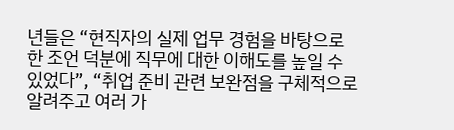년들은 “현직자의 실제 업무 경험을 바탕으로 한 조언 덕분에 직무에 대한 이해도를 높일 수 있었다”, “취업 준비 관련 보완점을 구체적으로 알려주고 여러 가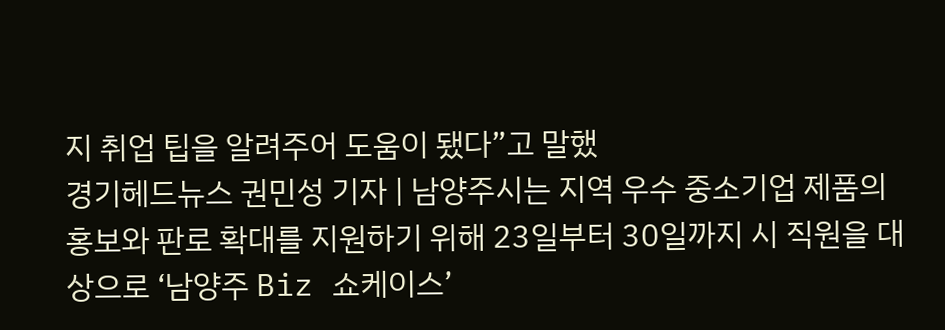지 취업 팁을 알려주어 도움이 됐다”고 말했
경기헤드뉴스 권민성 기자 | 남양주시는 지역 우수 중소기업 제품의 홍보와 판로 확대를 지원하기 위해 23일부터 30일까지 시 직원을 대상으로 ‘남양주 Biz 쇼케이스’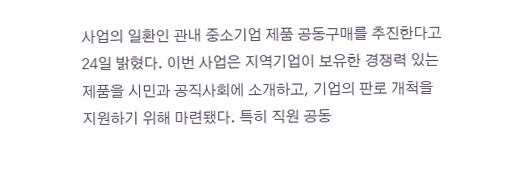사업의 일환인 관내 중소기업 제품 공동구매를 추진한다고 24일 밝혔다. 이번 사업은 지역기업이 보유한 경쟁력 있는 제품을 시민과 공직사회에 소개하고, 기업의 판로 개척을 지원하기 위해 마련됐다. 특히 직원 공동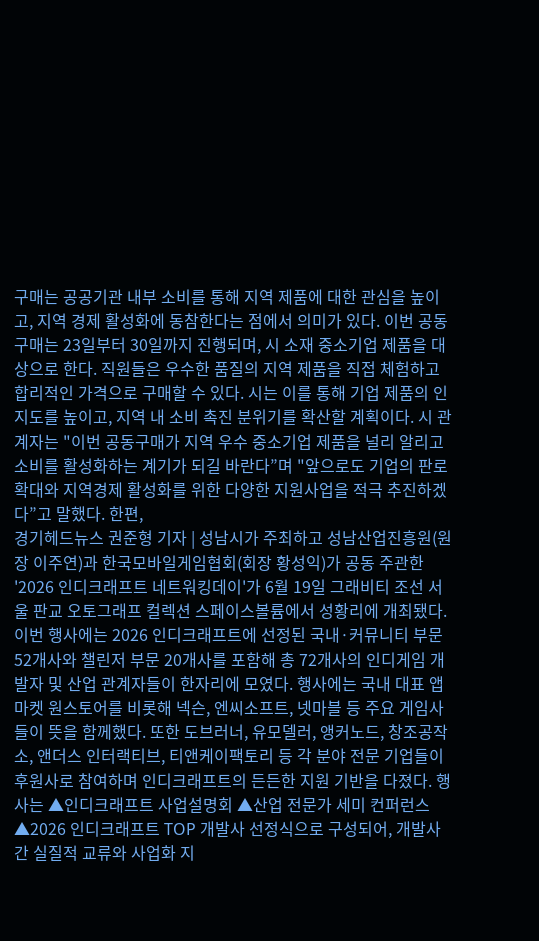구매는 공공기관 내부 소비를 통해 지역 제품에 대한 관심을 높이고, 지역 경제 활성화에 동참한다는 점에서 의미가 있다. 이번 공동구매는 23일부터 30일까지 진행되며, 시 소재 중소기업 제품을 대상으로 한다. 직원들은 우수한 품질의 지역 제품을 직접 체험하고 합리적인 가격으로 구매할 수 있다. 시는 이를 통해 기업 제품의 인지도를 높이고, 지역 내 소비 촉진 분위기를 확산할 계획이다. 시 관계자는 "이번 공동구매가 지역 우수 중소기업 제품을 널리 알리고 소비를 활성화하는 계기가 되길 바란다”며 "앞으로도 기업의 판로 확대와 지역경제 활성화를 위한 다양한 지원사업을 적극 추진하겠다”고 말했다. 한편,
경기헤드뉴스 권준형 기자 | 성남시가 주최하고 성남산업진흥원(원장 이주연)과 한국모바일게임협회(회장 황성익)가 공동 주관한 '2026 인디크래프트 네트워킹데이'가 6월 19일 그래비티 조선 서울 판교 오토그래프 컬렉션 스페이스볼륨에서 성황리에 개최됐다. 이번 행사에는 2026 인디크래프트에 선정된 국내·커뮤니티 부문 52개사와 챌린저 부문 20개사를 포함해 총 72개사의 인디게임 개발자 및 산업 관계자들이 한자리에 모였다. 행사에는 국내 대표 앱마켓 원스토어를 비롯해 넥슨, 엔씨소프트, 넷마블 등 주요 게임사들이 뜻을 함께했다. 또한 도브러너, 유모델러, 앵커노드, 창조공작소, 앤더스 인터랙티브, 티앤케이팩토리 등 각 분야 전문 기업들이 후원사로 참여하며 인디크래프트의 든든한 지원 기반을 다졌다. 행사는 ▲인디크래프트 사업설명회 ▲산업 전문가 세미 컨퍼런스 ▲2026 인디크래프트 TOP 개발사 선정식으로 구성되어, 개발사 간 실질적 교류와 사업화 지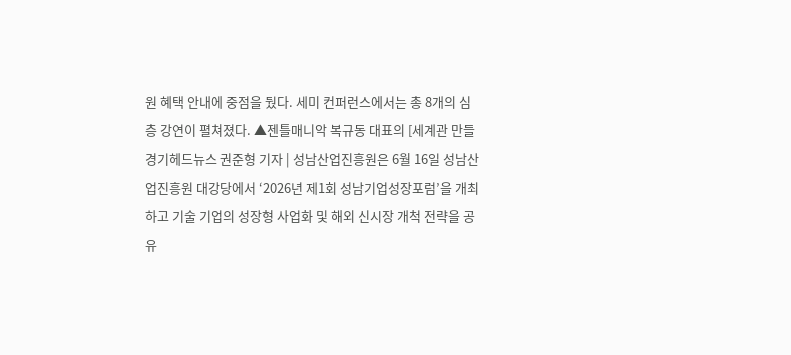원 혜택 안내에 중점을 뒀다. 세미 컨퍼런스에서는 총 8개의 심층 강연이 펼쳐졌다. ▲젠틀매니악 복규동 대표의 [세계관 만들
경기헤드뉴스 권준형 기자 | 성남산업진흥원은 6월 16일 성남산업진흥원 대강당에서 ‘2026년 제1회 성남기업성장포럼’을 개최하고 기술 기업의 성장형 사업화 및 해외 신시장 개척 전략을 공유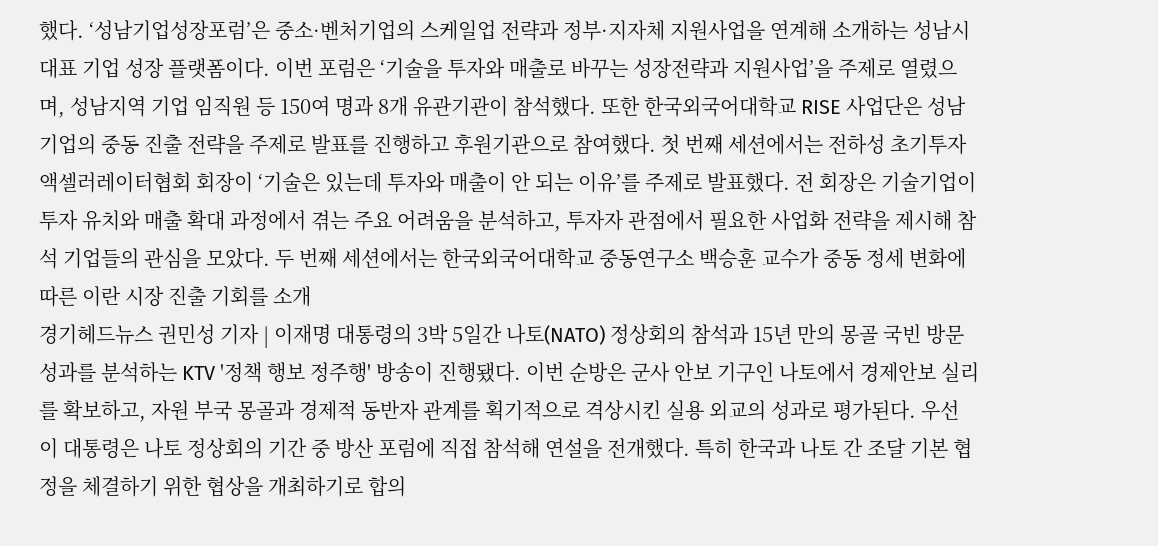했다. ‘성남기업성장포럼’은 중소·벤처기업의 스케일업 전략과 정부·지자체 지원사업을 연계해 소개하는 성남시 대표 기업 성장 플랫폼이다. 이번 포럼은 ‘기술을 투자와 매출로 바꾸는 성장전략과 지원사업’을 주제로 열렸으며, 성남지역 기업 임직원 등 150여 명과 8개 유관기관이 참석했다. 또한 한국외국어대학교 RISE 사업단은 성남기업의 중동 진출 전략을 주제로 발표를 진행하고 후원기관으로 참여했다. 첫 번째 세션에서는 전하성 초기투자액셀러레이터협회 회장이 ‘기술은 있는데 투자와 매출이 안 되는 이유’를 주제로 발표했다. 전 회장은 기술기업이 투자 유치와 매출 확대 과정에서 겪는 주요 어려움을 분석하고, 투자자 관점에서 필요한 사업화 전략을 제시해 참석 기업들의 관심을 모았다. 두 번째 세션에서는 한국외국어대학교 중동연구소 백승훈 교수가 중동 정세 변화에 따른 이란 시장 진출 기회를 소개
경기헤드뉴스 권민성 기자 | 이재명 대통령의 3박 5일간 나토(NATO) 정상회의 참석과 15년 만의 몽골 국빈 방문 성과를 분석하는 KTV '정책 행보 정주행' 방송이 진행됐다. 이번 순방은 군사 안보 기구인 나토에서 경제안보 실리를 확보하고, 자원 부국 몽골과 경제적 동반자 관계를 획기적으로 격상시킨 실용 외교의 성과로 평가된다. 우선 이 대통령은 나토 정상회의 기간 중 방산 포럼에 직접 참석해 연설을 전개했다. 특히 한국과 나토 간 조달 기본 협정을 체결하기 위한 협상을 개최하기로 합의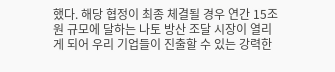했다. 해당 협정이 최종 체결될 경우 연간 15조원 규모에 달하는 나토 방산 조달 시장이 열리게 되어 우리 기업들이 진출할 수 있는 강력한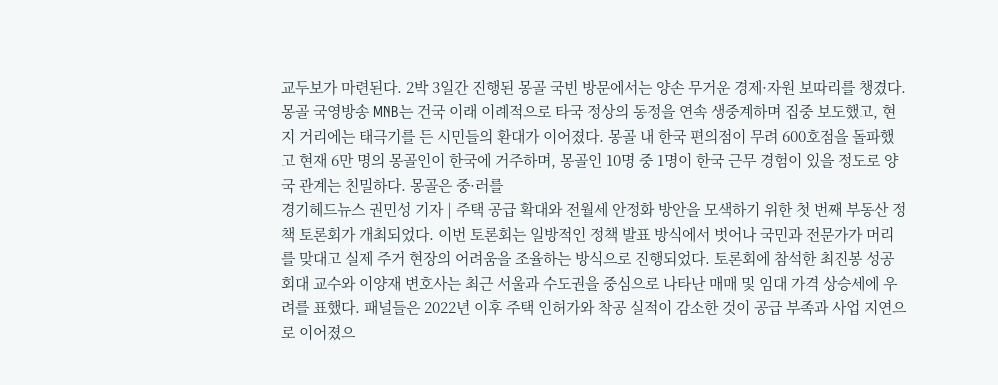교두보가 마련된다. 2박 3일간 진행된 몽골 국빈 방문에서는 양손 무거운 경제·자원 보따리를 챙겼다. 몽골 국영방송 MNB는 건국 이래 이례적으로 타국 정상의 동정을 연속 생중계하며 집중 보도했고, 현지 거리에는 태극기를 든 시민들의 환대가 이어졌다. 몽골 내 한국 편의점이 무려 600호점을 돌파했고 현재 6만 명의 몽골인이 한국에 거주하며, 몽골인 10명 중 1명이 한국 근무 경험이 있을 정도로 양국 관계는 친밀하다. 몽골은 중·러를
경기헤드뉴스 권민성 기자 | 주택 공급 확대와 전월세 안정화 방안을 모색하기 위한 첫 번째 부동산 정책 토론회가 개최되었다. 이번 토론회는 일방적인 정책 발표 방식에서 벗어나 국민과 전문가가 머리를 맞대고 실제 주거 현장의 어려움을 조율하는 방식으로 진행되었다. 토론회에 참석한 최진봉 성공회대 교수와 이양재 변호사는 최근 서울과 수도권을 중심으로 나타난 매매 및 임대 가격 상승세에 우려를 표했다. 패널들은 2022년 이후 주택 인허가와 착공 실적이 감소한 것이 공급 부족과 사업 지연으로 이어졌으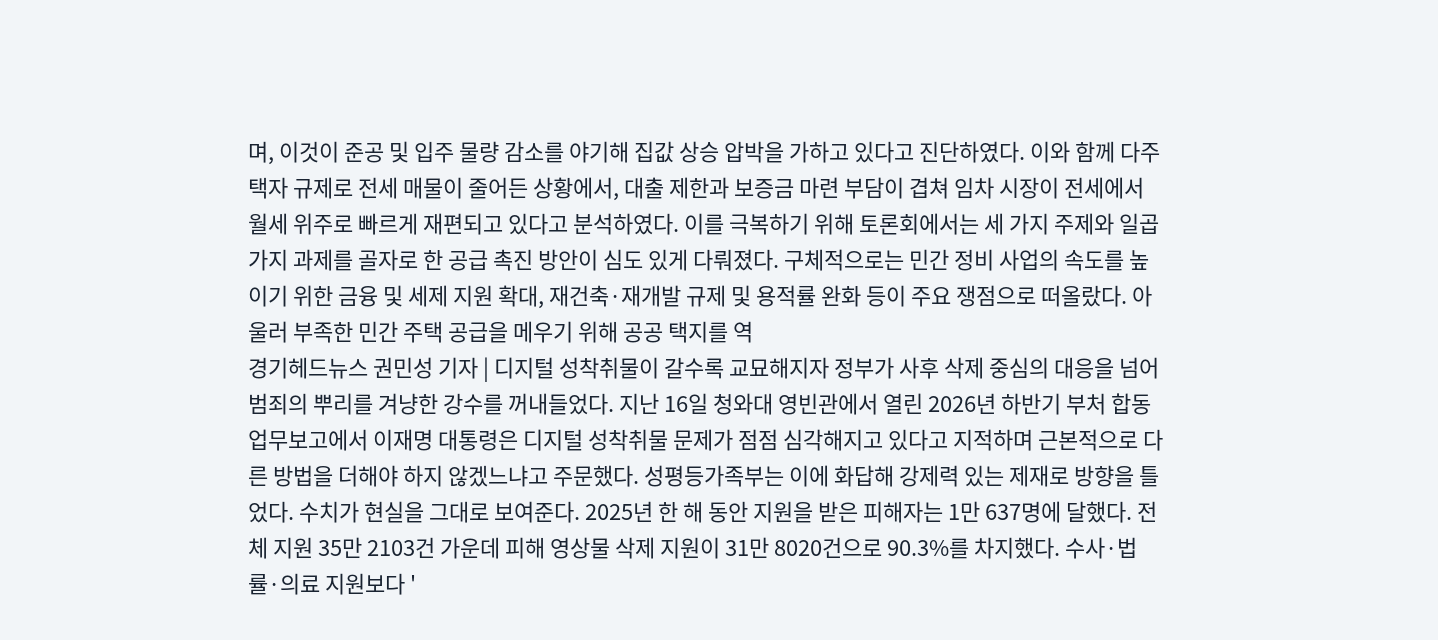며, 이것이 준공 및 입주 물량 감소를 야기해 집값 상승 압박을 가하고 있다고 진단하였다. 이와 함께 다주택자 규제로 전세 매물이 줄어든 상황에서, 대출 제한과 보증금 마련 부담이 겹쳐 임차 시장이 전세에서 월세 위주로 빠르게 재편되고 있다고 분석하였다. 이를 극복하기 위해 토론회에서는 세 가지 주제와 일곱 가지 과제를 골자로 한 공급 촉진 방안이 심도 있게 다뤄졌다. 구체적으로는 민간 정비 사업의 속도를 높이기 위한 금융 및 세제 지원 확대, 재건축·재개발 규제 및 용적률 완화 등이 주요 쟁점으로 떠올랐다. 아울러 부족한 민간 주택 공급을 메우기 위해 공공 택지를 역
경기헤드뉴스 권민성 기자 | 디지털 성착취물이 갈수록 교묘해지자 정부가 사후 삭제 중심의 대응을 넘어 범죄의 뿌리를 겨냥한 강수를 꺼내들었다. 지난 16일 청와대 영빈관에서 열린 2026년 하반기 부처 합동 업무보고에서 이재명 대통령은 디지털 성착취물 문제가 점점 심각해지고 있다고 지적하며 근본적으로 다른 방법을 더해야 하지 않겠느냐고 주문했다. 성평등가족부는 이에 화답해 강제력 있는 제재로 방향을 틀었다. 수치가 현실을 그대로 보여준다. 2025년 한 해 동안 지원을 받은 피해자는 1만 637명에 달했다. 전체 지원 35만 2103건 가운데 피해 영상물 삭제 지원이 31만 8020건으로 90.3%를 차지했다. 수사·법률·의료 지원보다 '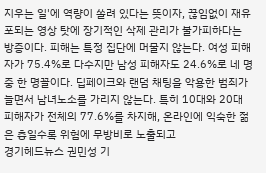지우는 일'에 역량이 쏠려 있다는 뜻이자, 끊임없이 재유포되는 영상 탓에 장기적인 삭제 관리가 불가피하다는 방증이다. 피해는 특정 집단에 머물지 않는다. 여성 피해자가 75.4%로 다수지만 남성 피해자도 24.6%로 네 명 중 한 명꼴이다. 딥페이크와 랜덤 채팅을 악용한 범죄가 늘면서 남녀노소를 가리지 않는다. 특히 10대와 20대 피해자가 전체의 77.6%를 차지해, 온라인에 익숙한 젊은 층일수록 위험에 무방비로 노출되고
경기헤드뉴스 권민성 기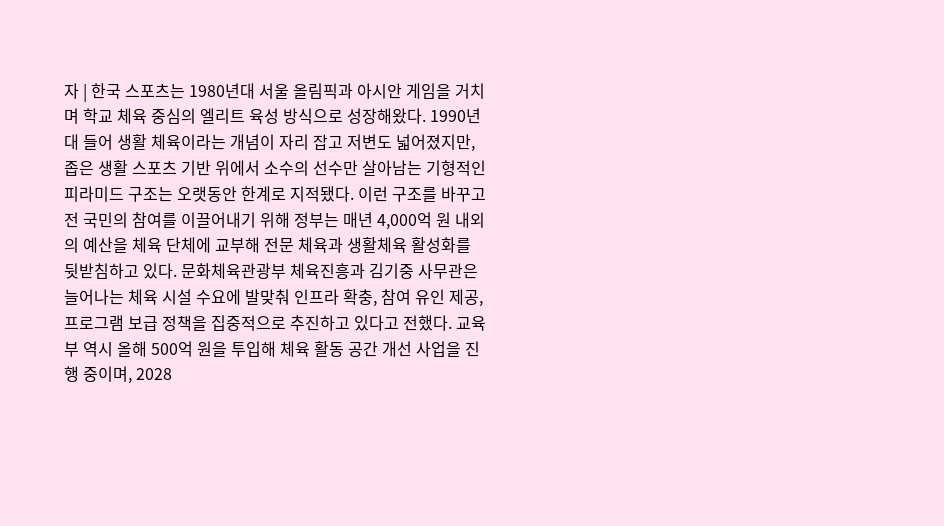자 | 한국 스포츠는 1980년대 서울 올림픽과 아시안 게임을 거치며 학교 체육 중심의 엘리트 육성 방식으로 성장해왔다. 1990년대 들어 생활 체육이라는 개념이 자리 잡고 저변도 넓어졌지만, 좁은 생활 스포츠 기반 위에서 소수의 선수만 살아남는 기형적인 피라미드 구조는 오랫동안 한계로 지적됐다. 이런 구조를 바꾸고 전 국민의 참여를 이끌어내기 위해 정부는 매년 4,000억 원 내외의 예산을 체육 단체에 교부해 전문 체육과 생활체육 활성화를 뒷받침하고 있다. 문화체육관광부 체육진흥과 김기중 사무관은 늘어나는 체육 시설 수요에 발맞춰 인프라 확충, 참여 유인 제공, 프로그램 보급 정책을 집중적으로 추진하고 있다고 전했다. 교육부 역시 올해 500억 원을 투입해 체육 활동 공간 개선 사업을 진행 중이며, 2028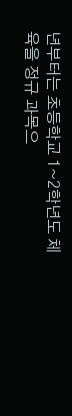년부터는 초등학교 1~2학년도 체육을 정규 과목으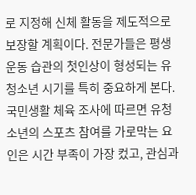로 지정해 신체 활동을 제도적으로 보장할 계획이다. 전문가들은 평생 운동 습관의 첫인상이 형성되는 유청소년 시기를 특히 중요하게 본다. 국민생활 체육 조사에 따르면 유청소년의 스포츠 참여를 가로막는 요인은 시간 부족이 가장 컸고, 관심과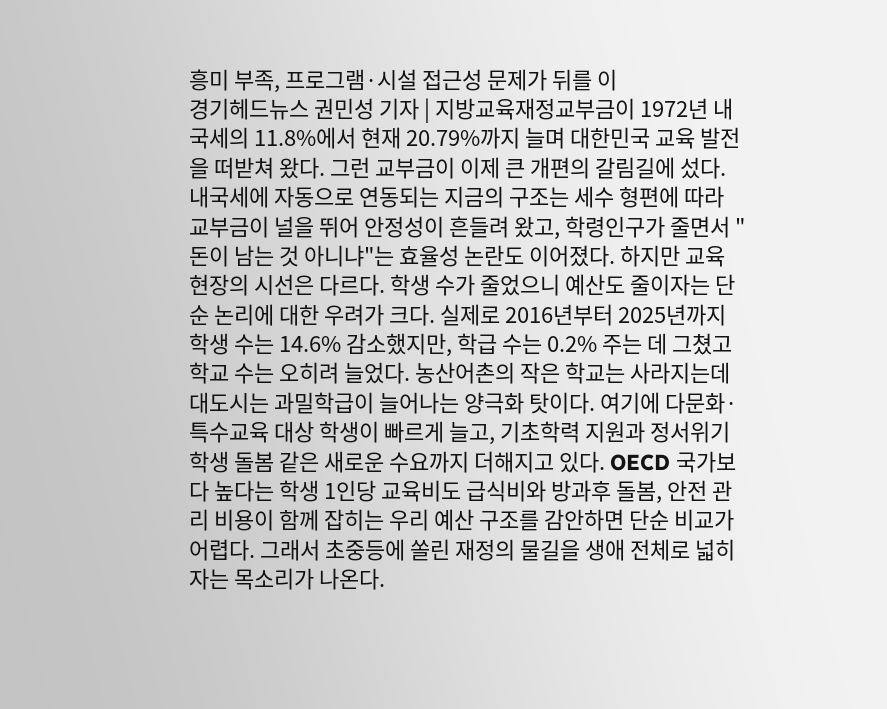흥미 부족, 프로그램·시설 접근성 문제가 뒤를 이
경기헤드뉴스 권민성 기자 | 지방교육재정교부금이 1972년 내국세의 11.8%에서 현재 20.79%까지 늘며 대한민국 교육 발전을 떠받쳐 왔다. 그런 교부금이 이제 큰 개편의 갈림길에 섰다. 내국세에 자동으로 연동되는 지금의 구조는 세수 형편에 따라 교부금이 널을 뛰어 안정성이 흔들려 왔고, 학령인구가 줄면서 "돈이 남는 것 아니냐"는 효율성 논란도 이어졌다. 하지만 교육 현장의 시선은 다르다. 학생 수가 줄었으니 예산도 줄이자는 단순 논리에 대한 우려가 크다. 실제로 2016년부터 2025년까지 학생 수는 14.6% 감소했지만, 학급 수는 0.2% 주는 데 그쳤고 학교 수는 오히려 늘었다. 농산어촌의 작은 학교는 사라지는데 대도시는 과밀학급이 늘어나는 양극화 탓이다. 여기에 다문화·특수교육 대상 학생이 빠르게 늘고, 기초학력 지원과 정서위기 학생 돌봄 같은 새로운 수요까지 더해지고 있다. OECD 국가보다 높다는 학생 1인당 교육비도 급식비와 방과후 돌봄, 안전 관리 비용이 함께 잡히는 우리 예산 구조를 감안하면 단순 비교가 어렵다. 그래서 초중등에 쏠린 재정의 물길을 생애 전체로 넓히자는 목소리가 나온다.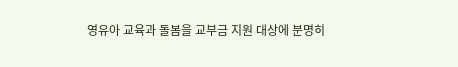영유아 교육과 돌봄을 교부금 지원 대상에 분명히